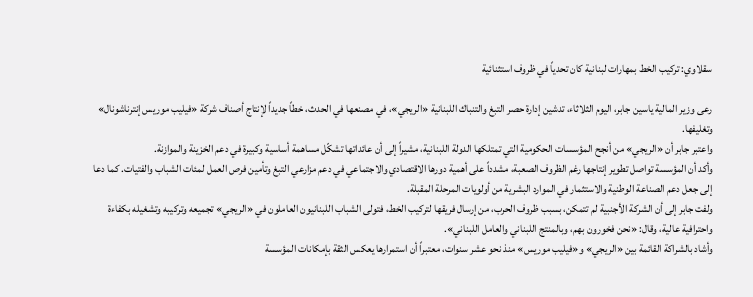سقلاوي: تركيب الخط بمهارات لبنانية كان تحدياً في ظروف استثنائية

رعى وزير المالية ياسين جابر، اليوم الثلاثاء، تدشين إدارة حصر التبغ والتنباك اللبنانية «الريجي»، في مصنعها في الحدث، خطاً جديداً لإنتاج أصناف شركة «فيليب موريس إنترناشونال» وتغليفها.
واعتبر جابر أن «الريجي» من أنجح المؤسسات الحكومية التي تمتلكها الدولة اللبنانية، مشيراً إلى أن عائداتها تشكّل مساهمة أساسية وكبيرة في دعم الخزينة والموازنة.
وأكد أن المؤسسة تواصل تطوير إنتاجها رغم الظروف الصعبة، مشدداً على أهمية دورها الاقتصادي والاجتماعي في دعم مزارعي التبغ وتأمين فرص العمل لمئات الشباب والفتيات. كما دعا إلى جعل دعم الصناعة الوطنية والاستثمار في الموارد البشرية من أولويات المرحلة المقبلة.
ولفت جابر إلى أن الشركة الأجنبية لم تتمكن، بسبب ظروف الحرب، من إرسال فريقها لتركيب الخط، فتولى الشباب اللبنانيون العاملون في «الريجي» تجميعه وتركيبه وتشغيله بكفاءة واحترافية عالية، وقال: «نحن فخورون بهم، وبالمنتج اللبناني والعامل اللبناني».
وأشاد بالشراكة القائمة بين «الريجي» و«فيليب موريس» منذ نحو عشر سنوات، معتبراً أن استمرارها يعكس الثقة بإمكانات المؤسسة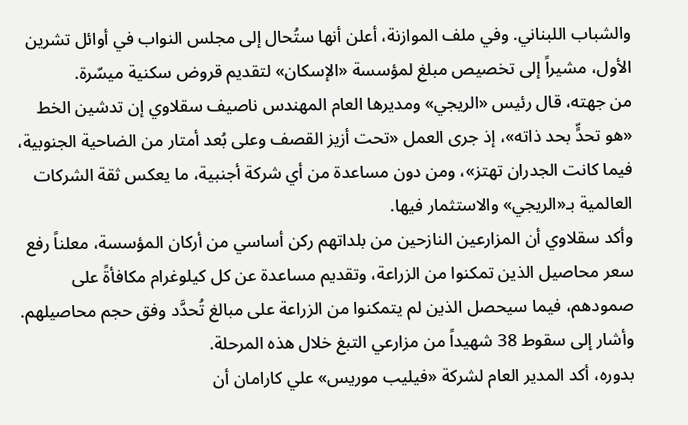والشباب اللبناني. وفي ملف الموازنة، أعلن أنها ستُحال إلى مجلس النواب في أوائل تشرين الأول، مشيراً إلى تخصيص مبلغ لمؤسسة «الإسكان» لتقديم قروض سكنية ميسّرة.
من جهته، قال رئيس «الريجي» ومديرها العام المهندس ناصيف سقلاوي إن تدشين الخط «هو تحدٍّ بحد ذاته»، إذ جرى العمل «تحت أزيز القصف وعلى بُعد أمتار من الضاحية الجنوبية، فيما كانت الجدران تهتز»، ومن دون مساعدة من أي شركة أجنبية، ما يعكس ثقة الشركات العالمية بـ«الريجي» والاستثمار فيها.
وأكد سقلاوي أن المزارعين النازحين من بلداتهم ركن أساسي من أركان المؤسسة، معلناً رفع سعر محاصيل الذين تمكنوا من الزراعة، وتقديم مساعدة عن كل كيلوغرام مكافأةً على صمودهم، فيما سيحصل الذين لم يتمكنوا من الزراعة على مبالغ تُحدَّد وفق حجم محاصيلهم. وأشار إلى سقوط 38 شهيداً من مزارعي التبغ خلال هذه المرحلة.
بدوره، أكد المدير العام لشركة «فيليب موريس» علي كارامان أن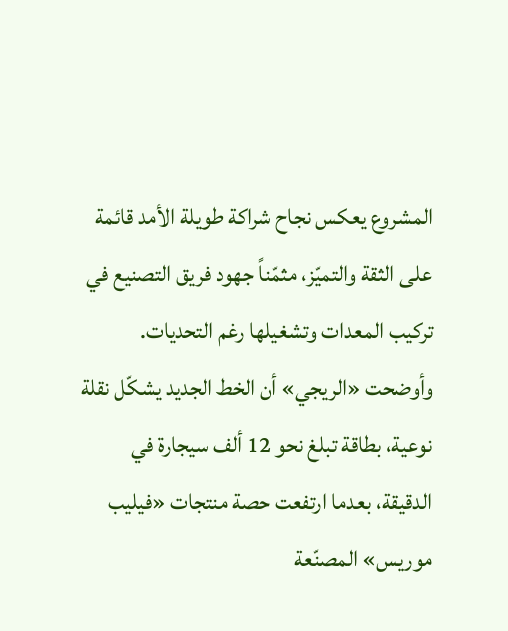المشروع يعكس نجاح شراكة طويلة الأمد قائمة على الثقة والتميّز، مثمّناً جهود فريق التصنيع في تركيب المعدات وتشغيلها رغم التحديات.
وأوضحت «الريجي» أن الخط الجديد يشكّل نقلة نوعية، بطاقة تبلغ نحو 12 ألف سيجارة في الدقيقة، بعدما ارتفعت حصة منتجات «فيليب موريس» المصنّعة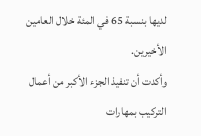لديها بنسبة 65 في المئة خلال العامين الأخيرين.
وأكدت أن تنفيذ الجزء الأكبر من أعمال التركيب بمهارات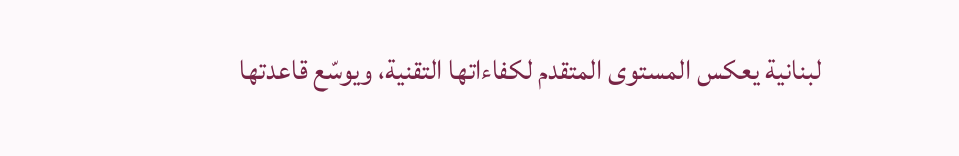لبنانية يعكس المستوى المتقدم لكفاءاتها التقنية، ويوسّع قاعدتها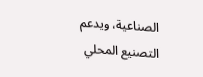الصناعية، ويدعم التصنيع المحلي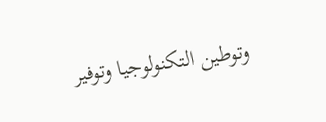وتوطين التكنولوجيا وتوفير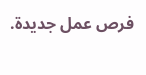فرص عمل جديدة.